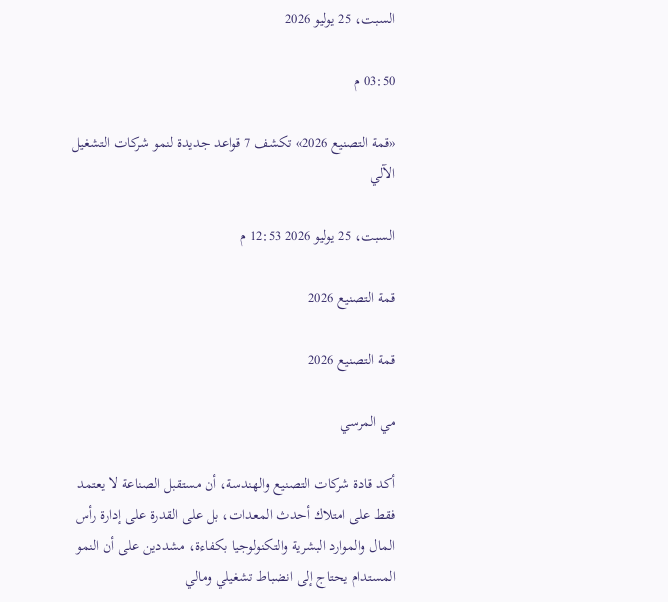السبت، 25 يوليو 2026

03:50 م

«قمة التصنيع 2026» تكشف 7 قواعد جديدة لنمو شركات التشغيل الآلي

السبت، 25 يوليو 2026 12:53 م

قمة التصنيع 2026

قمة التصنيع 2026

مي المرسي

أكد قادة شركات التصنيع والهندسة، أن مستقبل الصناعة لا يعتمد فقط على امتلاك أحدث المعدات، بل على القدرة على إدارة رأس المال والموارد البشرية والتكنولوجيا بكفاءة، مشددين على أن النمو المستدام يحتاج إلى انضباط تشغيلي ومالي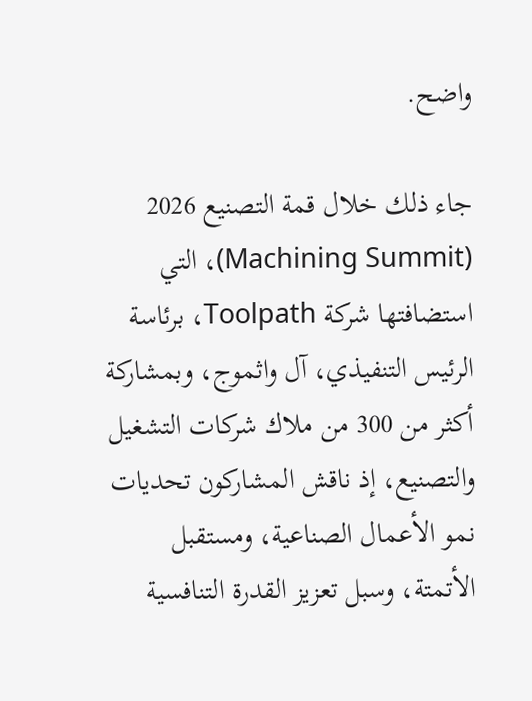واضح.

جاء ذلك خلال قمة التصنيع 2026 (Machining Summit)، التي استضافتها شركة Toolpath، برئاسة الرئيس التنفيذي، آل واثموج، وبمشاركة أكثر من 300 من ملاك شركات التشغيل والتصنيع، إذ ناقش المشاركون تحديات نمو الأعمال الصناعية، ومستقبل الأتمتة، وسبل تعزيز القدرة التنافسية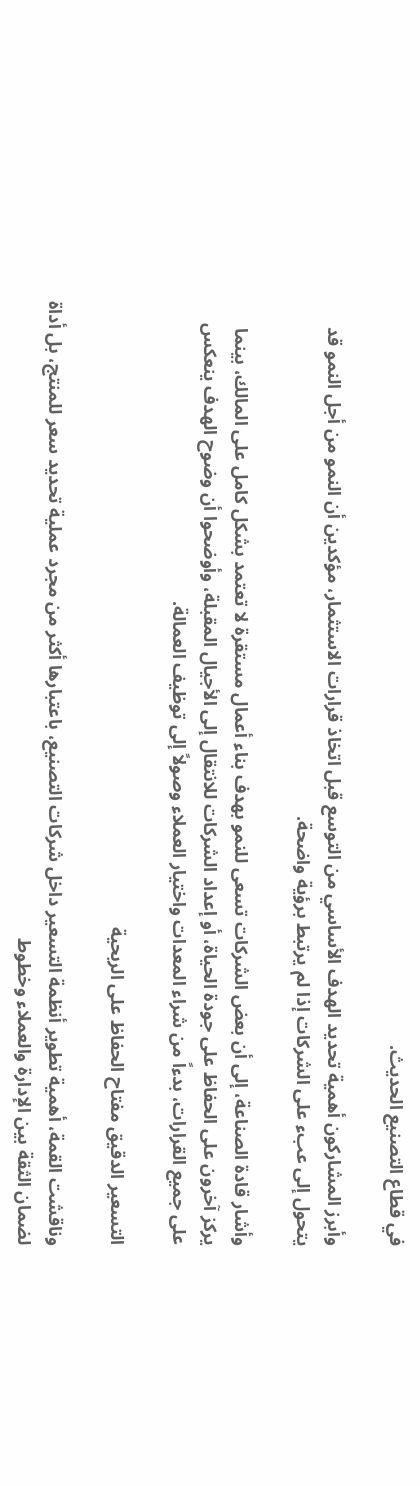في قطاع التصنيع الحديث.

وأبرز المشاركون أهمية تحديد الهدف الأساسي من التوسع قبل اتخاذ قرارات الاستثمار، مؤكدين أن النمو من أجل النمو قد يتحول إلى عبء على الشركات إذا لم يرتبط برؤية واضحة.

وأشار قادة الصناعة، إلى أن بعض الشركات تسعى للنمو بهدف بناء أعمال مستقرة لا تعتمد بشكل كامل على المالك، بينما يركز آخرون على الحفاظ على جودة الحياة، أو إعداد الشركات للانتقال إلى الأجيال المقبلة، وأوضحوا أن وضوح الهدف ينعكس على جميع القرارات، بدءاً من شراء المعدات واختيار العملاء وصولاً إلى توظيف العمالة.

التسعير الدقيق مفتاح الحفاظ على الربحية

وناقشت القمة، أهمية تطوير أنظمة التسعير داخل شركات التصنيع، باعتبارها أكثر من مجرد عملية تحديد سعر للمنتج، بل أداة لضمان الثقة بين الإدارة والعملاء وخطوط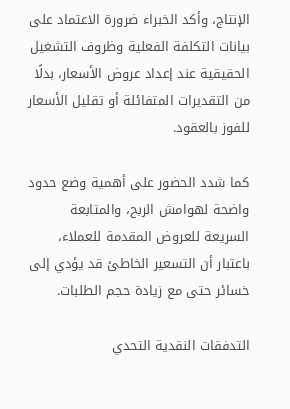الإنتاج، وأكد الخبراء ضرورة الاعتماد على بيانات التكلفة الفعلية وظروف التشغيل الحقيقية عند إعداد عروض الأسعار، بدلًا من التقديرات المتفائلة أو تقليل الأسعار للفوز بالعقود.

كما شدد الحضور على أهمية وضع حدود واضحة لهوامش الربح، والمتابعة السريعة للعروض المقدمة للعملاء، باعتبار أن التسعير الخاطئ قد يؤدي إلى خسائر حتى مع زيادة حجم الطلبات.

التدفقات النقدية التحدي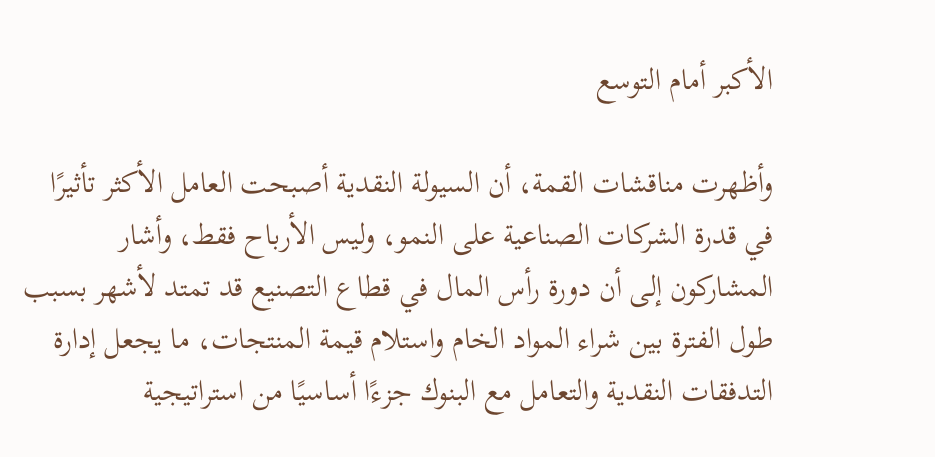الأكبر أمام التوسع

وأظهرت مناقشات القمة، أن السيولة النقدية أصبحت العامل الأكثر تأثيرًا في قدرة الشركات الصناعية على النمو، وليس الأرباح فقط، وأشار المشاركون إلى أن دورة رأس المال في قطاع التصنيع قد تمتد لأشهر بسبب طول الفترة بين شراء المواد الخام واستلام قيمة المنتجات، ما يجعل إدارة التدفقات النقدية والتعامل مع البنوك جزءًا أساسيًا من استراتيجية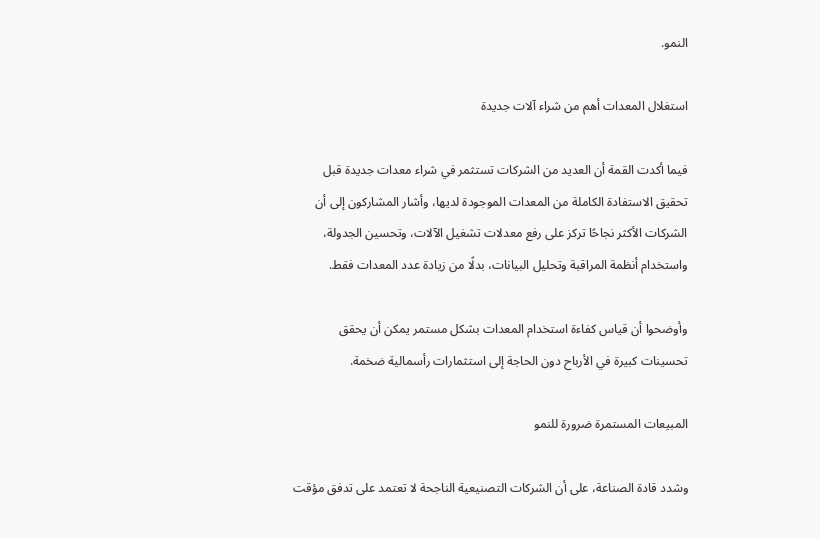النمو.

استغلال المعدات أهم من شراء آلات جديدة

فيما أكدت القمة أن العديد من الشركات تستثمر في شراء معدات جديدة قبل تحقيق الاستفادة الكاملة من المعدات الموجودة لديها، وأشار المشاركون إلى أن الشركات الأكثر نجاحًا تركز على رفع معدلات تشغيل الآلات، وتحسين الجدولة، واستخدام أنظمة المراقبة وتحليل البيانات، بدلًا من زيادة عدد المعدات فقط.

وأوضحوا أن قياس كفاءة استخدام المعدات بشكل مستمر يمكن أن يحقق تحسينات كبيرة في الأرباح دون الحاجة إلى استثمارات رأسمالية ضخمة.

المبيعات المستمرة ضرورة للنمو

وشدد قادة الصناعة، على أن الشركات التصنيعية الناجحة لا تعتمد على تدفق مؤقت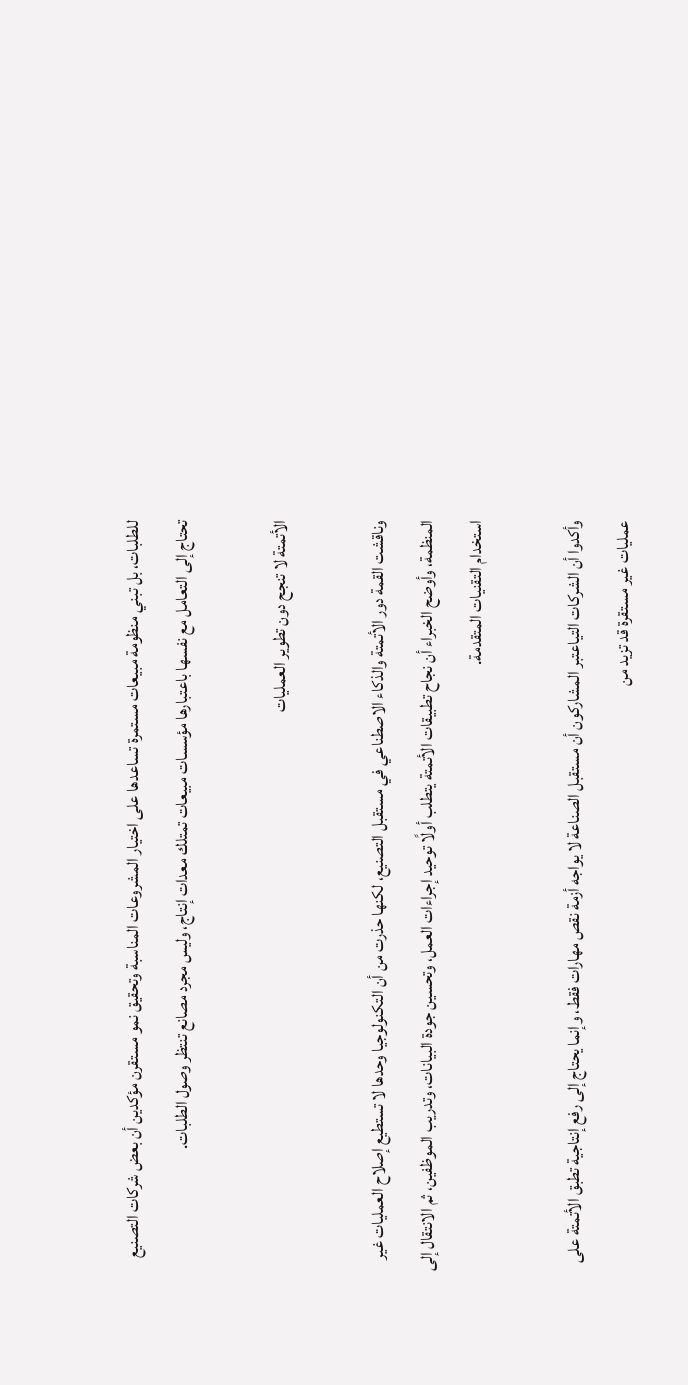للطلبات، بل تبني منظومة مبيعات مستمرة تساعدها على اختيار المشروعات المناسبة وتحقيق نمو مستقرن مؤكدين أن بعض شركات التصنيع تحتاج إلى التعامل مع نفسها باعتبارها مؤسسات مبيعات تمتلك معدات إنتاج، وليس مجرد مصانع تنتظر وصول الطلبات.

الأتمتة لا تنجح دون تطوير العمليات

وناقشت القمة دور الأتمتة والذكاء الاصطناعي في مستقبل التصنيع، لكنها حذرت من أن التكنولوجيا وحدها لا تستطيع إصلاح العمليات غير المنظمة، وأوضح الخبراء أن نجاح تطبيقات الأتمتة يتطلب أولًا توحيد إجراءات العمل، وتحسين جودة البيانات، وتدريب الموظفين، ثم الانتقال إلى استخدام التقنيات المتقدمة.

وأكدوا أن الشركات التياعتبر المشاركون أن مستقبل الصناعة لا يواجه أزمة نقص مهارات فقط، وإنما يحتاج إلى رفع إنتاجية تطبق الأتمتة على عمليات غير مستقرة قد تزيد من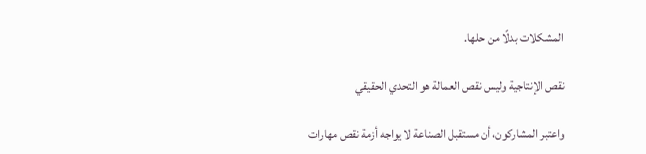المشكلات بدلًا من حلها.

نقص الإنتاجية وليس نقص العمالة هو التحدي الحقيقي

واعتبر المشاركون، أن مستقبل الصناعة لا يواجه أزمة نقص مهارات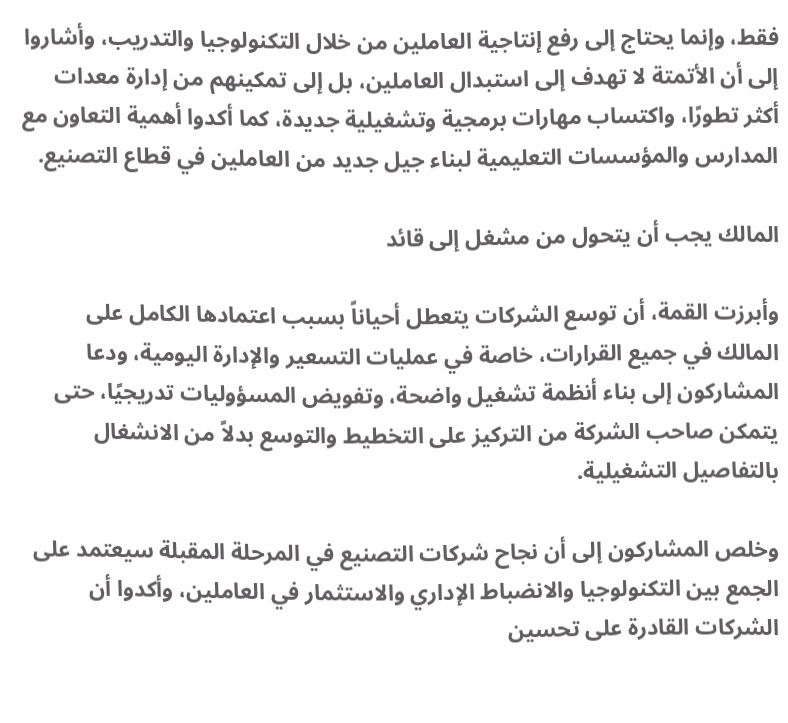فقط، وإنما يحتاج إلى رفع إنتاجية العاملين من خلال التكنولوجيا والتدريب، وأشاروا إلى أن الأتمتة لا تهدف إلى استبدال العاملين، بل إلى تمكينهم من إدارة معدات أكثر تطورًا، واكتساب مهارات برمجية وتشغيلية جديدة، كما أكدوا أهمية التعاون مع المدارس والمؤسسات التعليمية لبناء جيل جديد من العاملين في قطاع التصنيع.

المالك يجب أن يتحول من مشغل إلى قائد

وأبرزت القمة، أن توسع الشركات يتعطل أحياناً بسبب اعتمادها الكامل على المالك في جميع القرارات، خاصة في عمليات التسعير والإدارة اليومية، ودعا المشاركون إلى بناء أنظمة تشغيل واضحة، وتفويض المسؤوليات تدريجيًا، حتى يتمكن صاحب الشركة من التركيز على التخطيط والتوسع بدلاً من الانشغال بالتفاصيل التشغيلية.

وخلص المشاركون إلى أن نجاح شركات التصنيع في المرحلة المقبلة سيعتمد على الجمع بين التكنولوجيا والانضباط الإداري والاستثمار في العاملين، وأكدوا أن الشركات القادرة على تحسين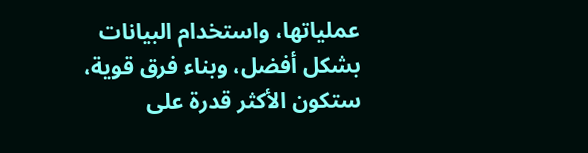عملياتها، واستخدام البيانات بشكل أفضل، وبناء فرق قوية، ستكون الأكثر قدرة على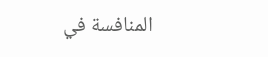المنافسة في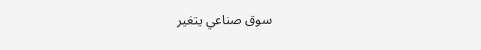سوق صناعي يتغير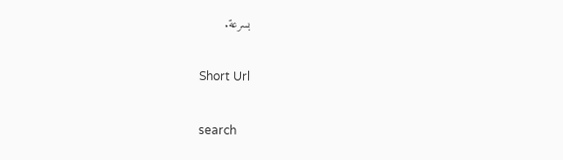بسرعة.

Short Url

search